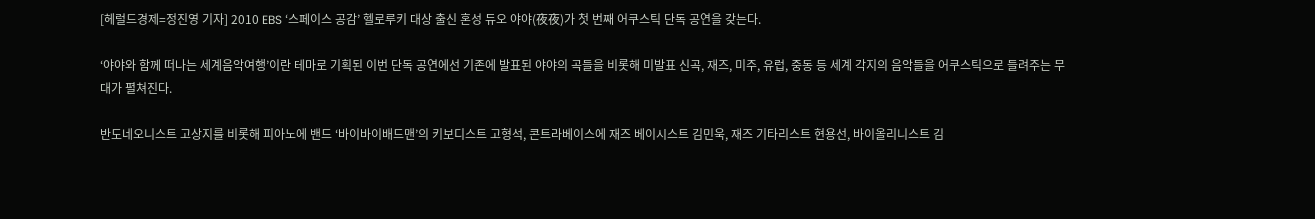[헤럴드경제=정진영 기자] 2010 EBS ‘스페이스 공감’ 헬로루키 대상 출신 혼성 듀오 야야(夜夜)가 첫 번째 어쿠스틱 단독 공연을 갖는다.

‘야야와 함께 떠나는 세계음악여행’이란 테마로 기획된 이번 단독 공연에선 기존에 발표된 야야의 곡들을 비롯해 미발표 신곡, 재즈, 미주, 유럽, 중동 등 세계 각지의 음악들을 어쿠스틱으로 들려주는 무대가 펼쳐진다.

반도네오니스트 고상지를 비롯해 피아노에 밴드 ‘바이바이배드맨’의 키보디스트 고형석, 콘트라베이스에 재즈 베이시스트 김민욱, 재즈 기타리스트 현용선, 바이올리니스트 김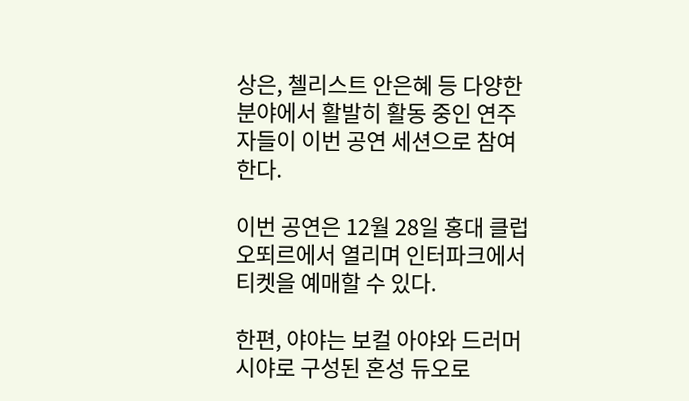상은, 첼리스트 안은혜 등 다양한 분야에서 활발히 활동 중인 연주자들이 이번 공연 세션으로 참여한다.

이번 공연은 12월 28일 홍대 클럽 오뙤르에서 열리며 인터파크에서 티켓을 예매할 수 있다.

한편, 야야는 보컬 아야와 드러머 시야로 구성된 혼성 듀오로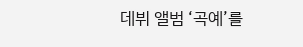데뷔 앨범 ‘곡예’를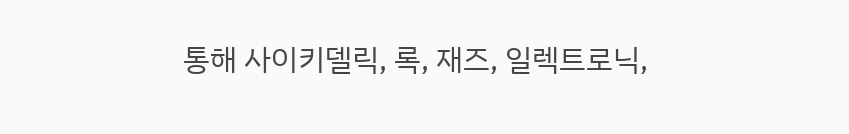통해 사이키델릭, 록, 재즈, 일렉트로닉,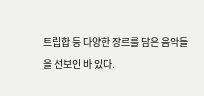트립합 등 다양한 장르를 담은 음악들을 선보인 바 있다.